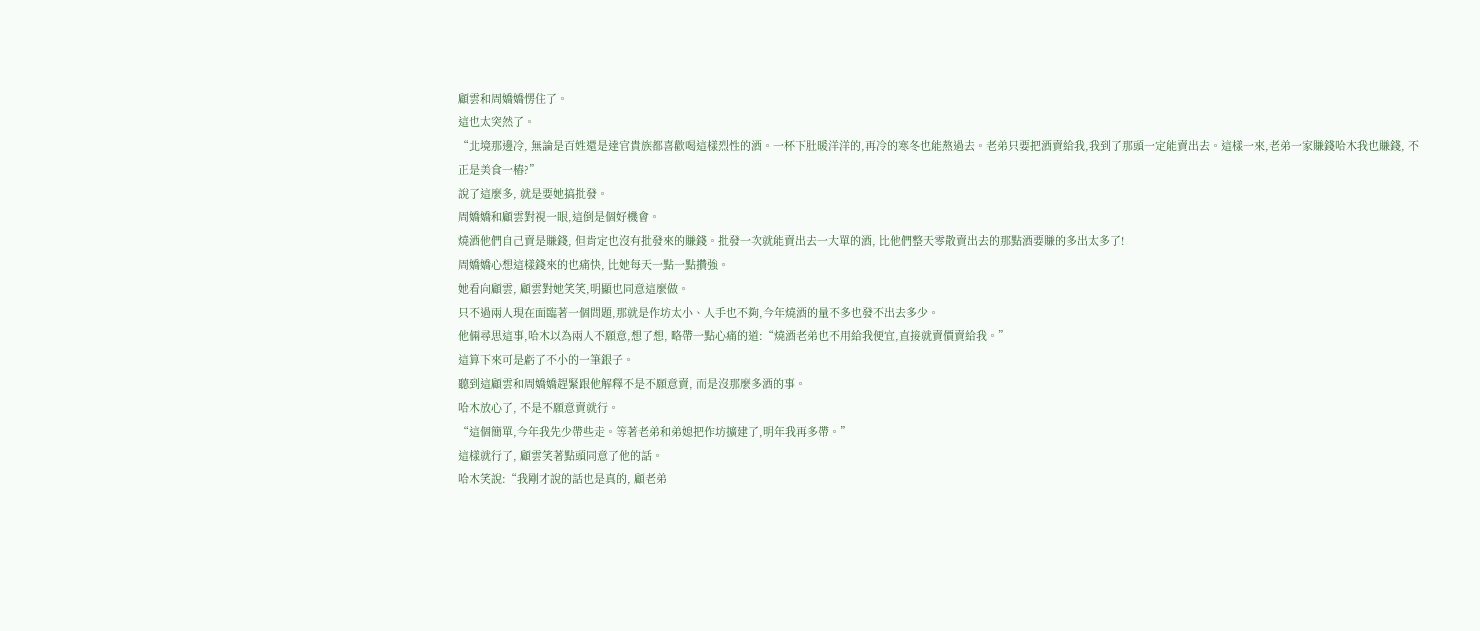顧雲和周嬌嬌愣住了。
這也太突然了。
“北境那邊冷, 無論是百姓還是達官貴族都喜歡喝這樣烈性的酒。一杯下肚暖洋洋的,再冷的寒冬也能熬過去。老弟只要把酒賣給我,我到了那頭一定能賣出去。這樣一來,老弟一家賺錢哈木我也賺錢, 不正是美食一樁?”
說了這麼多, 就是要她搞批發。
周嬌嬌和顧雲對視一眼,這倒是個好機會。
燒酒他們自己賣是賺錢, 但肯定也沒有批發來的賺錢。批發一次就能賣出去一大單的酒, 比他們整天零散賣出去的那點酒要賺的多出太多了!
周嬌嬌心想這樣錢來的也痛快, 比她每天一點一點攢強。
她看向顧雲, 顧雲對她笑笑,明顯也同意這麼做。
只不過兩人現在面臨著一個問題,那就是作坊太小、人手也不夠,今年燒酒的量不多也發不出去多少。
他倆尋思這事,哈木以為兩人不願意,想了想, 略帶一點心痛的道:“燒酒老弟也不用給我便宜,直接就賣價賣給我。”
這算下來可是虧了不小的一筆銀子。
聽到這顧雲和周嬌嬌趕緊跟他解釋不是不願意賣, 而是沒那麼多酒的事。
哈木放心了, 不是不願意賣就行。
“這個簡單,今年我先少帶些走。等著老弟和弟媳把作坊擴建了,明年我再多帶。”
這樣就行了, 顧雲笑著點頭同意了他的話。
哈木笑說:“我剛才說的話也是真的, 顧老弟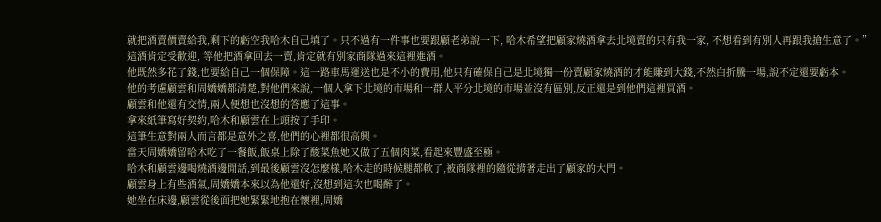就把酒賣價賣給我,剩下的虧空我哈木自己填了。只不過有一件事也要跟顧老弟說一下, 哈木希望把顧家燒酒拿去北境賣的只有我一家, 不想看到有別人再跟我搶生意了。”
這酒肯定受歡迎, 等他把酒拿回去一賣,肯定就有別家商隊過來這裡進酒。
他既然多花了錢,也要給自己一個保障。這一路車馬運送也是不小的費用,他只有確保自己是北境獨一份賣顧家燒酒的才能賺到大錢,不然白折騰一場,說不定還要虧本。
他的考慮顧雲和周嬌嬌都清楚,對他們來說,一個人拿下北境的市場和一群人平分北境的市場並沒有區別,反正還是到他們這裡買酒。
顧雲和他還有交情,兩人便想也沒想的答應了這事。
拿來紙筆寫好契約,哈木和顧雲在上頭按了手印。
這筆生意對兩人而言都是意外之喜,他們的心裡都很高興。
當天周嬌嬌留哈木吃了一餐飯,飯桌上除了酸菜魚她又做了五個肉菜,看起來豐盛至極。
哈木和顧雲邊喝燒酒邊閒話,到最後顧雲沒怎麼樣,哈木走的時候腿都軟了,被商隊裡的隨從揹著走出了顧家的大門。
顧雲身上有些酒氣,周嬌嬌本來以為他還好,沒想到這次也喝醉了。
她坐在床邊,顧雲從後面把她緊緊地抱在懷裡,周嬌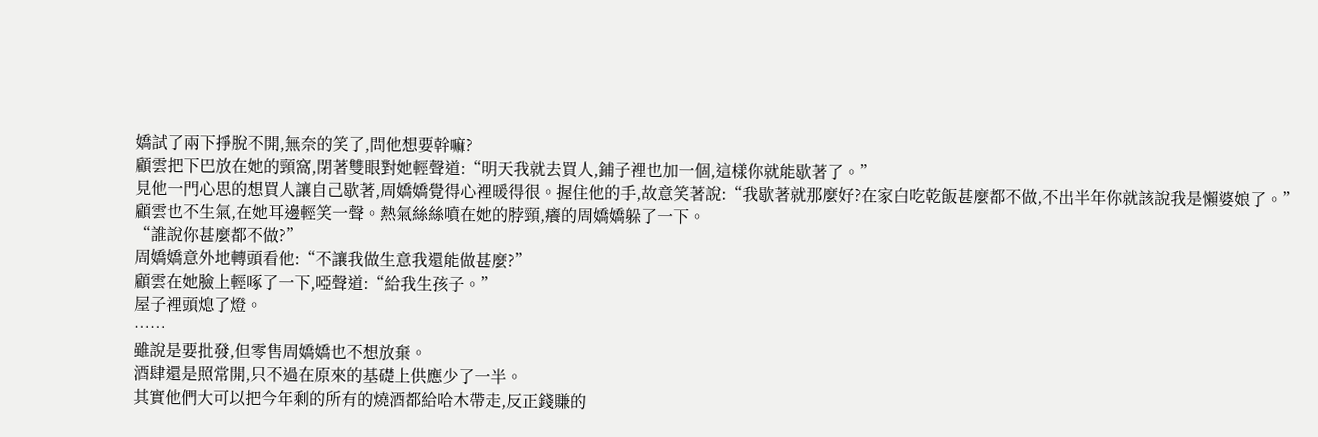嬌試了兩下掙脫不開,無奈的笑了,問他想要幹嘛?
顧雲把下巴放在她的頸窩,閉著雙眼對她輕聲道:“明天我就去買人,鋪子裡也加一個,這樣你就能歇著了。”
見他一門心思的想買人讓自己歇著,周嬌嬌覺得心裡暖得很。握住他的手,故意笑著說:“我歇著就那麼好?在家白吃乾飯甚麼都不做,不出半年你就該說我是懶婆娘了。”
顧雲也不生氣,在她耳邊輕笑一聲。熱氣絲絲噴在她的脖頸,癢的周嬌嬌躲了一下。
“誰說你甚麼都不做?”
周嬌嬌意外地轉頭看他:“不讓我做生意我還能做甚麼?”
顧雲在她臉上輕啄了一下,啞聲道:“給我生孩子。”
屋子裡頭熄了燈。
……
雖說是要批發,但零售周嬌嬌也不想放棄。
酒肆還是照常開,只不過在原來的基礎上供應少了一半。
其實他們大可以把今年剩的所有的燒酒都給哈木帶走,反正錢賺的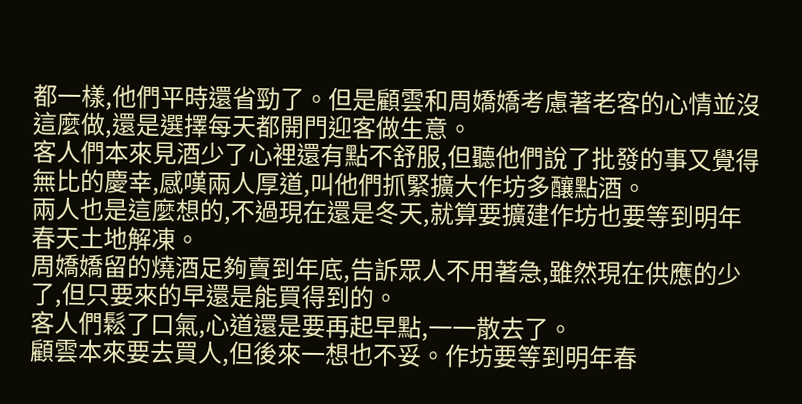都一樣,他們平時還省勁了。但是顧雲和周嬌嬌考慮著老客的心情並沒這麼做,還是選擇每天都開門迎客做生意。
客人們本來見酒少了心裡還有點不舒服,但聽他們說了批發的事又覺得無比的慶幸,感嘆兩人厚道,叫他們抓緊擴大作坊多釀點酒。
兩人也是這麼想的,不過現在還是冬天,就算要擴建作坊也要等到明年春天土地解凍。
周嬌嬌留的燒酒足夠賣到年底,告訴眾人不用著急,雖然現在供應的少了,但只要來的早還是能買得到的。
客人們鬆了口氣,心道還是要再起早點,一一散去了。
顧雲本來要去買人,但後來一想也不妥。作坊要等到明年春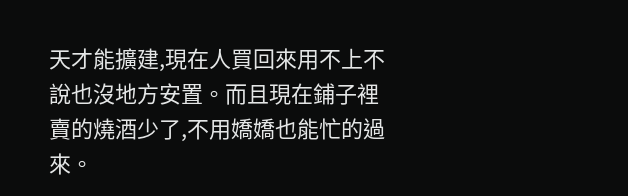天才能擴建,現在人買回來用不上不說也沒地方安置。而且現在鋪子裡賣的燒酒少了,不用嬌嬌也能忙的過來。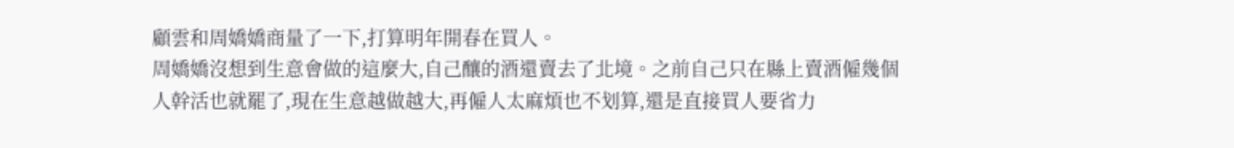顧雲和周嬌嬌商量了一下,打算明年開春在買人。
周嬌嬌沒想到生意會做的這麼大,自己釀的酒還賣去了北境。之前自己只在縣上賣酒僱幾個人幹活也就罷了,現在生意越做越大,再僱人太麻煩也不划算,還是直接買人要省力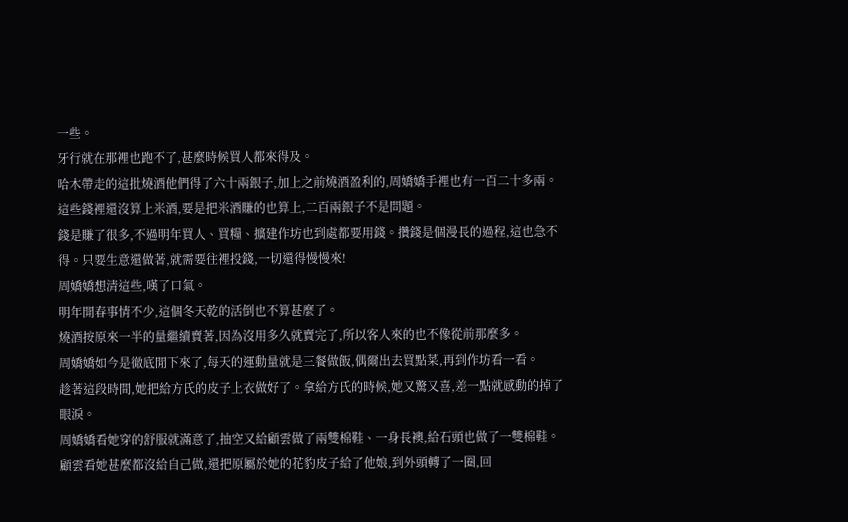一些。
牙行就在那裡也跑不了,甚麼時候買人都來得及。
哈木帶走的這批燒酒他們得了六十兩銀子,加上之前燒酒盈利的,周嬌嬌手裡也有一百二十多兩。這些錢裡還沒算上米酒,要是把米酒賺的也算上,二百兩銀子不是問題。
錢是賺了很多,不過明年買人、買糧、擴建作坊也到處都要用錢。攢錢是個漫長的過程,這也急不得。只要生意還做著,就需要往裡投錢,一切還得慢慢來!
周嬌嬌想清這些,嘆了口氣。
明年開春事情不少,這個冬天乾的活倒也不算甚麼了。
燒酒按原來一半的量繼續賣著,因為沒用多久就賣完了,所以客人來的也不像從前那麼多。
周嬌嬌如今是徹底閒下來了,每天的運動量就是三餐做飯,偶爾出去買點菜,再到作坊看一看。
趁著這段時間,她把給方氏的皮子上衣做好了。拿給方氏的時候,她又驚又喜,差一點就感動的掉了眼淚。
周嬌嬌看她穿的舒服就滿意了,抽空又給顧雲做了兩雙棉鞋、一身長襖,給石頭也做了一雙棉鞋。
顧雲看她甚麼都沒給自己做,還把原屬於她的花豹皮子給了他娘,到外頭轉了一圈,回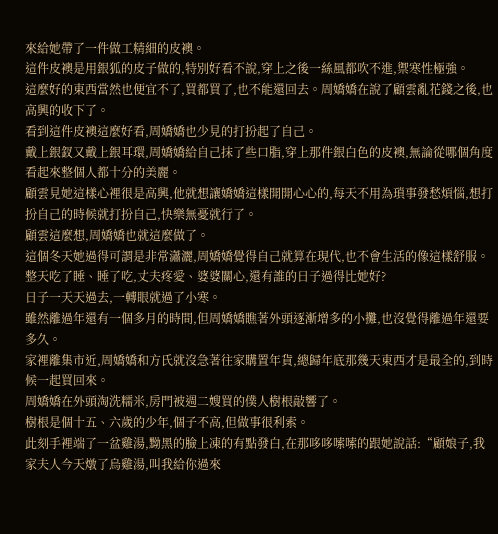來給她帶了一件做工精細的皮襖。
這件皮襖是用銀狐的皮子做的,特別好看不說,穿上之後一絲風都吹不進,禦寒性極強。
這麼好的東西當然也便宜不了,買都買了,也不能還回去。周嬌嬌在說了顧雲亂花錢之後,也高興的收下了。
看到這件皮襖這麼好看,周嬌嬌也少見的打扮起了自己。
戴上銀釵又戴上銀耳環,周嬌嬌給自己抹了些口脂,穿上那件銀白色的皮襖,無論從哪個角度看起來整個人都十分的美麗。
顧雲見她這樣心裡很是高興,他就想讓嬌嬌這樣開開心心的,每天不用為瑣事發愁煩惱,想打扮自己的時候就打扮自己,快樂無憂就行了。
顧雲這麼想,周嬌嬌也就這麼做了。
這個冬天她過得可謂是非常瀟灑,周嬌嬌覺得自己就算在現代,也不會生活的像這樣舒服。整天吃了睡、睡了吃,丈夫疼愛、婆婆關心,還有誰的日子過得比她好?
日子一天天過去,一轉眼就過了小寒。
雖然離過年還有一個多月的時間,但周嬌嬌瞧著外頭逐漸增多的小攤,也沒覺得離過年還要多久。
家裡離集市近,周嬌嬌和方氏就沒急著往家購置年貨,總歸年底那幾天東西才是最全的,到時候一起買回來。
周嬌嬌在外頭淘洗糯米,房門被週二嫂買的僕人樹根敲響了。
樹根是個十五、六歲的少年,個子不高,但做事很利索。
此刻手裡端了一盆雞湯,黝黑的臉上凍的有點發白,在那哆哆嗦嗦的跟她說話:“顧娘子,我家夫人今天燉了烏雞湯,叫我給你過來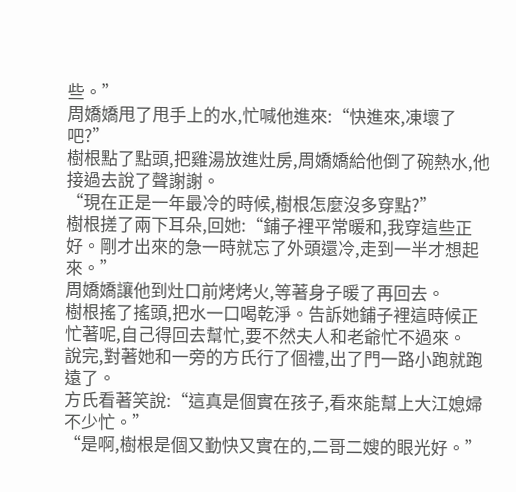些。”
周嬌嬌甩了甩手上的水,忙喊他進來:“快進來,凍壞了吧?”
樹根點了點頭,把雞湯放進灶房,周嬌嬌給他倒了碗熱水,他接過去說了聲謝謝。
“現在正是一年最冷的時候,樹根怎麼沒多穿點?”
樹根搓了兩下耳朵,回她:“鋪子裡平常暖和,我穿這些正好。剛才出來的急一時就忘了外頭還冷,走到一半才想起來。”
周嬌嬌讓他到灶口前烤烤火,等著身子暖了再回去。
樹根搖了搖頭,把水一口喝乾淨。告訴她鋪子裡這時候正忙著呢,自己得回去幫忙,要不然夫人和老爺忙不過來。
說完,對著她和一旁的方氏行了個禮,出了門一路小跑就跑遠了。
方氏看著笑說:“這真是個實在孩子,看來能幫上大江媳婦不少忙。”
“是啊,樹根是個又勤快又實在的,二哥二嫂的眼光好。”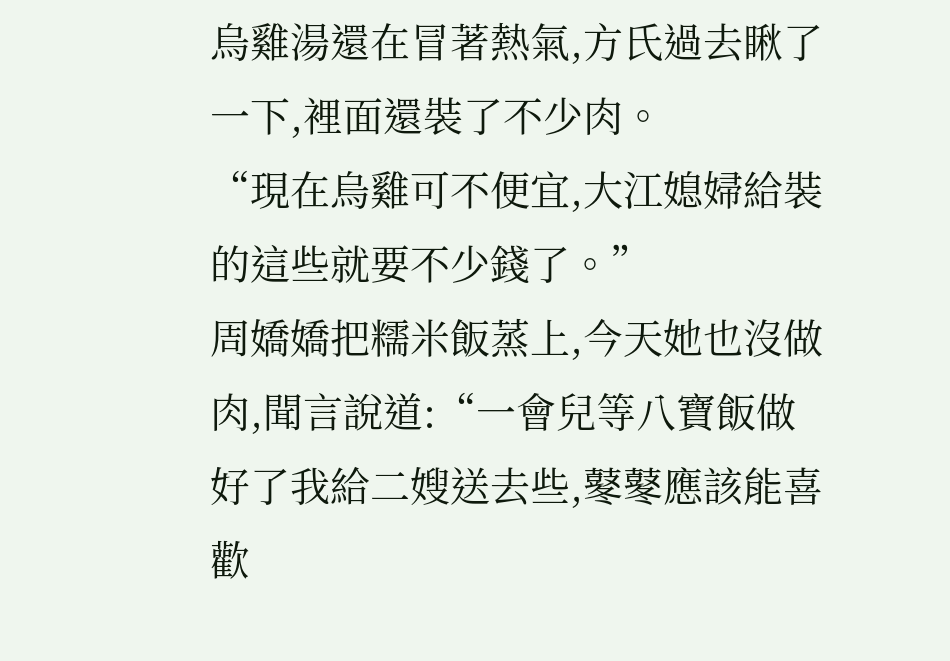烏雞湯還在冒著熱氣,方氏過去瞅了一下,裡面還裝了不少肉。
“現在烏雞可不便宜,大江媳婦給裝的這些就要不少錢了。”
周嬌嬌把糯米飯蒸上,今天她也沒做肉,聞言說道:“一會兒等八寶飯做好了我給二嫂送去些,鼕鼕應該能喜歡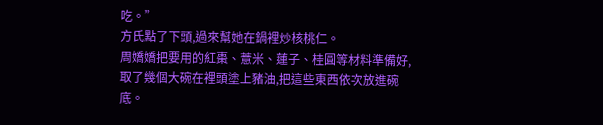吃。”
方氏點了下頭,過來幫她在鍋裡炒核桃仁。
周嬌嬌把要用的紅棗、薏米、蓮子、桂圓等材料準備好,取了幾個大碗在裡頭塗上豬油,把這些東西依次放進碗底。